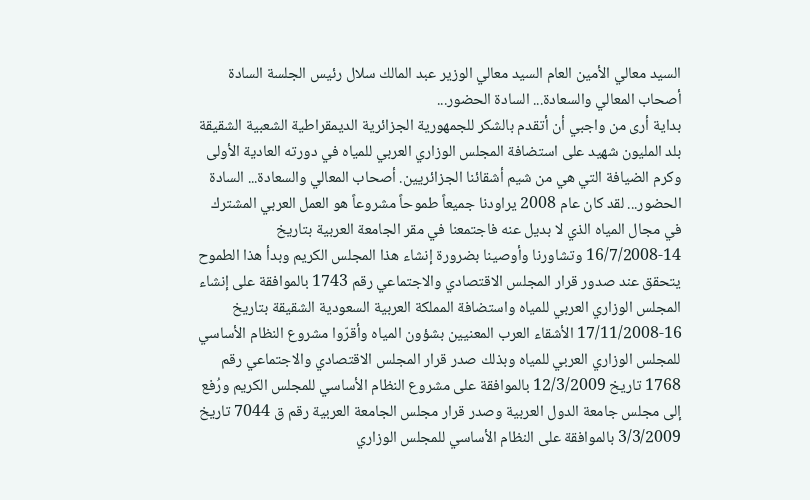السيد معالي الأمين العام السيد معالي الوزير عبد المالك سلال رئيس الجلسة السادة أصحاب المعالي والسعادة... السادة الحضور...
بداية أرى من واجبي أن أتقدم بالشكر للجمهورية الجزائرية الديمقراطية الشعبية الشقيقة بلد المليون شهيد على استضافة المجلس الوزاري العربي للمياه في دورته العادية الأولى وكرم الضيافة التي هي من شيم أشقائنا الجزائريين. أصحاب المعالي والسعادة... السادة الحضور... لقد كان عام 2008 يراودنا جميعاً طموحاً مشروعاً هو العمل العربي المشترك في مجال المياه الذي لا بديل عنه فاجتمعنا في مقر الجامعة العربية بتاريخ 14-16/7/2008 وتشاورنا وأوصينا بضرورة إنشاء هذا المجلس الكريم وبدأ هذا الطموح يتحقق عند صدور قرار المجلس الاقتصادي والاجتماعي رقم 1743 بالموافقة على إنشاء المجلس الوزاري العربي للمياه واستضافة المملكة العربية السعودية الشقيقة بتاريخ 16-17/11/2008 الأشقاء العرب المعنيين بشؤون المياه وأقرّوا مشروع النظام الأساسي للمجلس الوزاري العربي للمياه وبذلك صدر قرار المجلس الاقتصادي والاجتماعي رقم 1768 تاريخ 12/3/2009 بالموافقة على مشروع النظام الأساسي للمجلس الكريم ورُفع إلى مجلس جامعة الدول العربية وصدر قرار مجلس الجامعة العربية رقم ق 7044 تاريخ 3/3/2009 بالموافقة على النظام الأساسي للمجلس الوزاري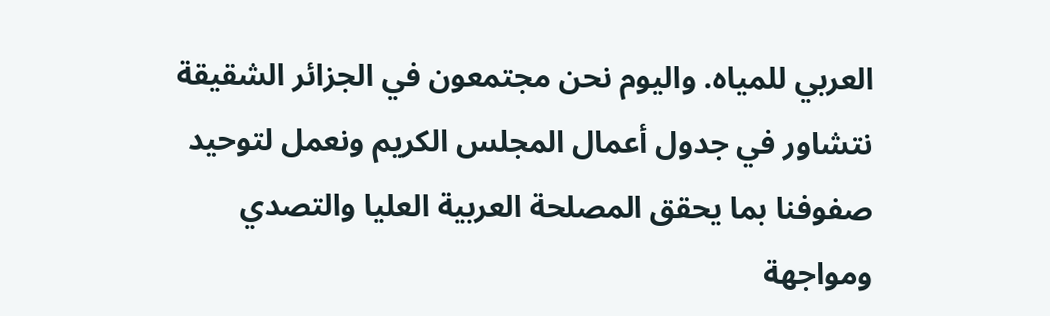العربي للمياه. واليوم نحن مجتمعون في الجزائر الشقيقة نتشاور في جدول أعمال المجلس الكريم ونعمل لتوحيد صفوفنا بما يحقق المصلحة العربية العليا والتصدي ومواجهة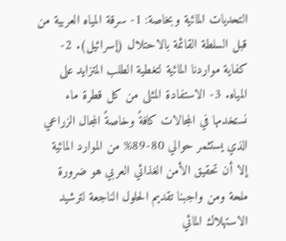التحديات المائية وبخاصة: 1- سرقة المياه العربية من قبل السلطة القائمة بالاحتلال (إسرائيل). 2- كفاية مواردنا المائية لتغطية الطلب المتزايد على المياه. 3- الاستفادة المثلى من كل قطرة ماء نستخدمها في المجالات كافةً وخاصةً المجال الزراعي الذي يستثمر حوالي 80-89% من الموارد المائية إلا أن تحقيق الأمن الغذائي العربي هو ضرورة ملحة ومن واجبنا تقديم الحلول الناجعة لترشيد الاستهلاك المائي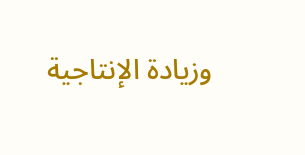وزيادة الإنتاجية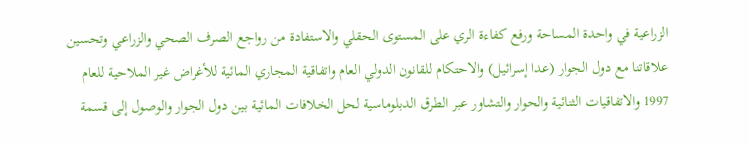الزراعية في واحدة المساحة ورفع كفاءة الري على المستوى الحقلي والاستفادة من رواجع الصرف الصحي والزراعي وتحسين علاقاتنا مع دول الجوار (عدا إسرائيل) والاحتكام للقانون الدولي العام واتفاقية المجاري المائية للأغراض غير الملاحية للعام 1997 والاتفاقيات الثنائية والحوار والتشاور عبر الطرق الدبلوماسية لحل الخلافات المائية بين دول الجوار والوصول إلى قسمة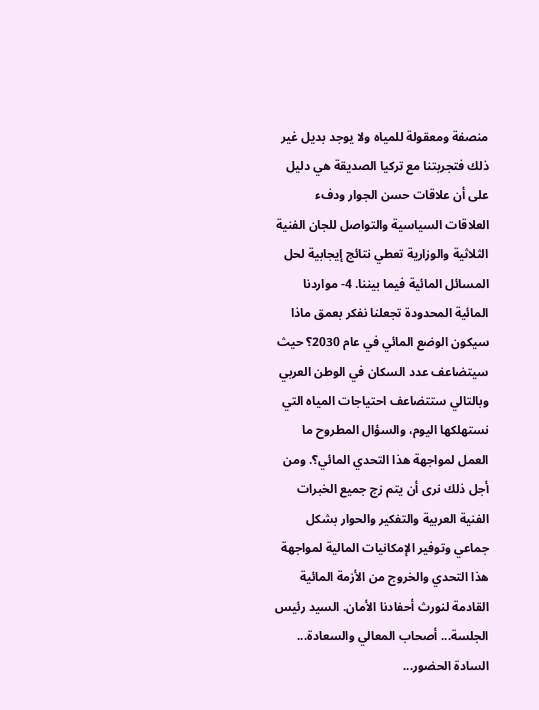منصفة ومعقولة للمياه ولا يوجد بديل غير ذلك فتجربتنا مع تركيا الصديقة هي دليل على أن علاقات حسن الجوار ودفء العلاقات السياسية والتواصل للجان الفنية الثلاثية والوزارية تعطي نتائج إيجابية لحل المسائل المائية فيما بيننا. 4- مواردنا المائية المحدودة تجعلنا نفكر بعمق ماذا سيكون الوضع المائي في عام 2030؟ حيث سيتضاعف عدد السكان في الوطن العربي وبالتالي ستتضاعف احتياجات المياه التي نستهلكها اليوم، والسؤال المطروح ما العمل لمواجهة هذا التحدي المائي؟. ومن أجل ذلك نرى أن يتم زج جميع الخبرات الفنية العربية والتفكير والحوار بشكل جماعي وتوفير الإمكانيات المالية لمواجهة هذا التحدي والخروج من الأزمة المائية القادمة لنورث أحفادنا الأمان. السيد رئيس الجلسة... أصحاب المعالي والسعادة... السادة الحضور...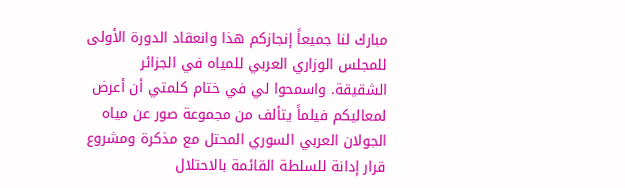مبارك لنا جميعاً إنجازكم هذا وانعقاد الدورة الأولى للمجلس الوزاري العربي للمياه في الجزائر الشقيقة. واسمحوا لي في ختام كلمتي أن أعرض لمعاليكم فيلماً يتألف من مجموعة صور عن مياه الجولان العربي السوري المحتل مع مذكرة ومشروع قرار إدانة للسلطة القائمة بالاحتلال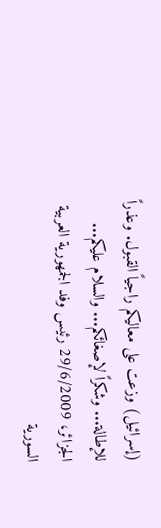(إسرائيل) وزعت على معاليكم راجياً القبول. وعذراً للإطالة... وشكراً لإصغائكم... والسلام عليكم... الجزائر، 29/6/2009 رئيس وفد الجمهورية العربية السورية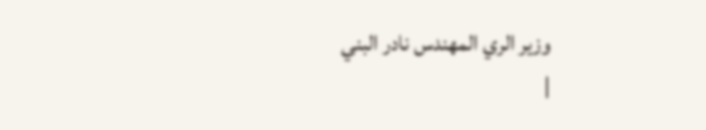وزير الري المهندس نادر البني
|